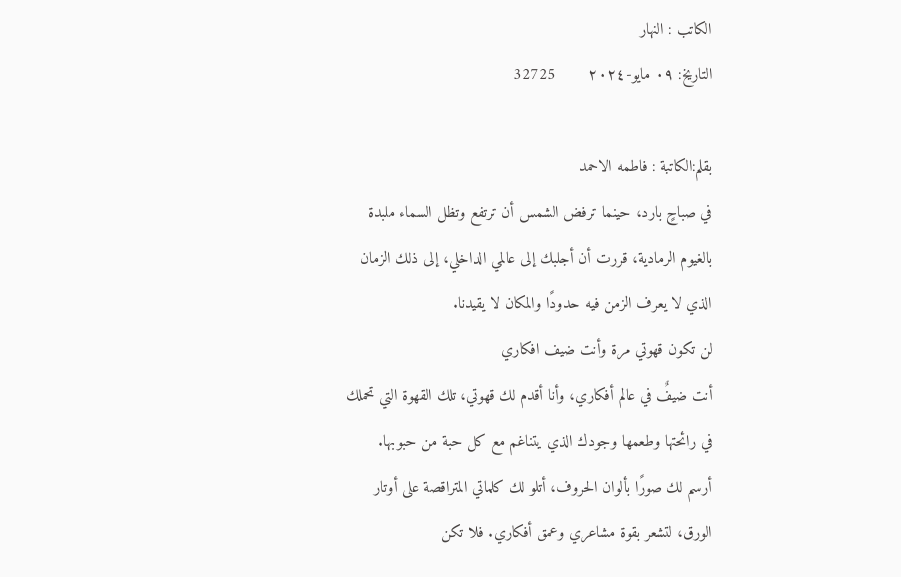الكاتب : النهار
التاريخ: ٠٩ مايو-٢٠٢٤       32725

بقلم:الكاتبة : فاطمه الاحمد
في صباحٍ بارد، حينما ترفض الشمس أن ترتفع وتظل السماء ملبدة بالغيوم الرمادية، قررت أن أجلبك إلى عالمي الداخلي، إلى ذلك الزمان الذي لا يعرف الزمن فيه حدودًا والمكان لا يقيدنا.
لن تكون قهوتي مرة وأنت ضيف افكاري
أنت ضيفٌ في عالم أفكاري، وأنا أقدم لك قهوتي، تلك القهوة التي تحملك في رائحتها وطعمها وجودك الذي يتناغم مع كل حبة من حبوبها.
أرسم لك صورًا بألوان الحروف، أتلو لك كلماتي المتراقصة على أوتار الورق، لتشعر بقوة مشاعري وعمق أفكاري. فلا تكن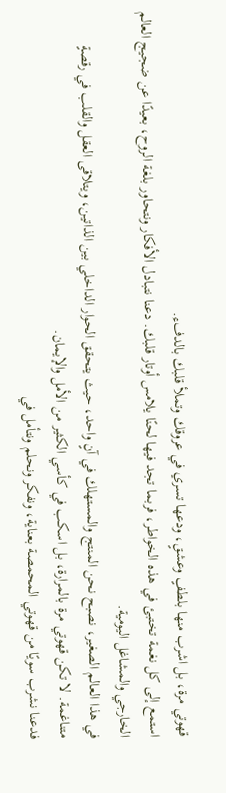قهوتي مرة، بل اشرب منها بلطفٍ وعشقٍ، ودعها تسري في عروقك وتملأ قلبك بالدفء.
استمع إلى كل نغمة تختبئ في هذه الخواطر، فربما تجد فيها لحنًا يلامس أوتار قلبك. دعنا نتبادل الأفكار ونتحاور بلغة الروح، بعيدًا عن ضجيج العالم الخارجي والمشاغل اليومية.
في هذا العالم الصغير، نصبح نحن المنتج والمستهلك في آنٍ واحد، حيث يتحقق الحوار الداخلي بين الذاتين، ويتلاقى العقل والقلب في رقصةٍ متناغمة. لا تكن قهوتي مرة بالمرارة، بل اسكب في كأسي الكثير من الأمل والإيمان.
فدعنا نشرب سويًا من قهوتي المحمصة بعناية، ونفكر ونحلم ونتأمل في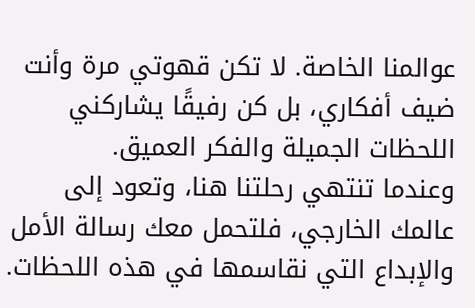عوالمنا الخاصة. لا تكن قهوتي مرة وأنت ضيف أفكاري، بل كن رفيقًا يشاركني اللحظات الجميلة والفكر العميق.
وعندما تنتهي رحلتنا هنا، وتعود إلى عالمك الخارجي، فلتحمل معك رسالة الأمل والإبداع التي نقاسمها في هذه اللحظات.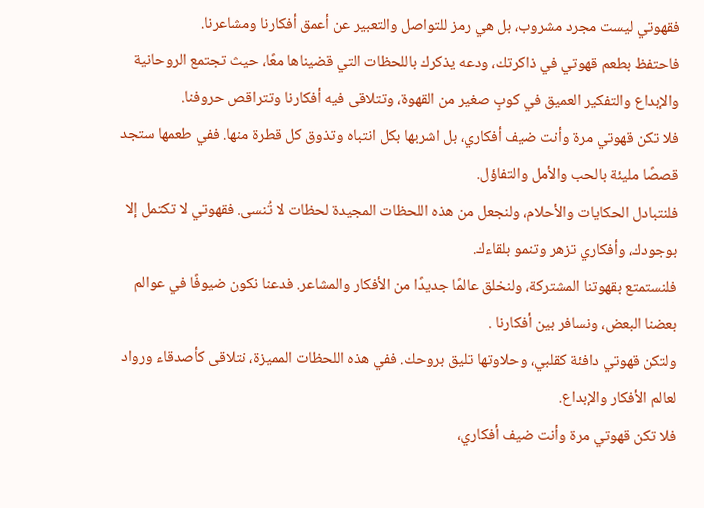فقهوتي ليست مجرد مشروب، بل هي رمز للتواصل والتعبير عن أعمق أفكارنا ومشاعرنا.
فاحتفظ بطعم قهوتي في ذاكرتك، ودعه يذكرك باللحظات التي قضيناها معًا، حيث تجتمع الروحانية والإبداع والتفكير العميق في كوبٍ صغير من القهوة، وتتلاقى فيه أفكارنا وتتراقص حروفنا.
فلا تكن قهوتي مرة وأنت ضيف أفكاري، بل اشربها بكل انتباه وتذوق كل قطرة منها. ففي طعمها ستجد قصصًا مليئة بالحب والأمل والتفاؤل.
فلنتبادل الحكايات والأحلام، ولنجعل من هذه اللحظات المجيدة لحظات لا تُنسى. فقهوتي لا تكتمل إلا بوجودك، وأفكاري تزهر وتنمو بلقاءك.
فلنستمتع بقهوتنا المشتركة، ولنخلق عالمًا جديدًا من الأفكار والمشاعر. فدعنا نكون ضيوفًا في عوالم بعضنا البعض، ونسافر بين أفكارنا .
ولتكن قهوتي دافئة كقلبي، وحلاوتها تليق بروحك. ففي هذه اللحظات المميزة، نتلاقى كأصدقاء ورواد لعالم الأفكار والإبداع.
فلا تكن قهوتي مرة وأنت ضيف أفكاري،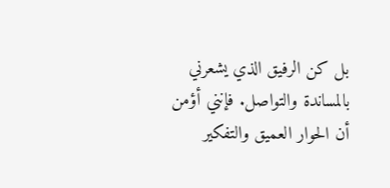بل كن الرفيق الذي يشعرني بالمساندة والتواصل. فإنني أؤمن أن الحوار العميق والتفكير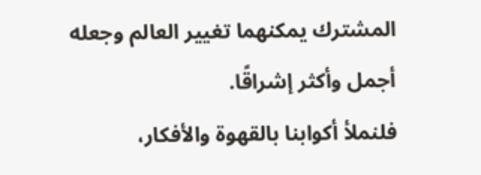المشترك يمكنهما تغيير العالم وجعله أجمل وأكثر إشراقًا.
فلنملأ أكوابنا بالقهوة والأفكار،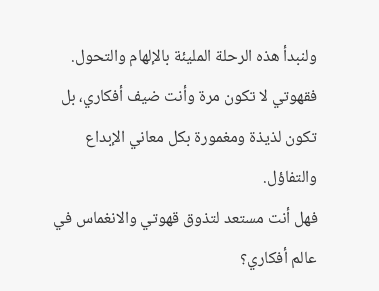ولنبدأ هذه الرحلة المليئة بالإلهام والتحول. فقهوتي لا تكون مرة وأنت ضيف أفكاري، بل تكون لذيذة ومغمورة بكل معاني الإبداع والتفاؤل.
فهل أنت مستعد لتذوق قهوتي والانغماس في عالم أفكاري؟